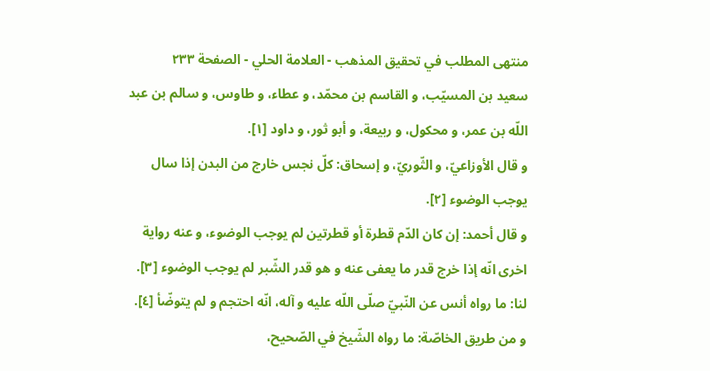منتهى المطلب في تحقيق المذهب - العلامة الحلي - الصفحة ٢٣٣
سعيد بن المسيّب، و القاسم بن محمّد، و عطاء، و طاوس، و سالم بن عبد اللّه بن عمر، و محكول، و ربيعة، و أبو ثور، و داود [١].
و قال الأوزاعيّ، و الثّوريّ، و إسحاق: كلّ نجس خارج من البدن إذا سال يوجب الوضوء [٢].
و قال أحمد: إن كان الدّم قطرة أو قطرتين لم يوجب الوضوء، و عنه رواية اخرى انّه إذا خرج قدر ما يعفى عنه و هو قدر الشّبر لم يوجب الوضوء [٣].
لنا: ما رواه أنس عن النّبيّ صلّى اللّه عليه و آله، انّه احتجم و لم يتوضّأ [٤].
و من طريق الخاصّة: ما رواه الشّيخ في الصّحيح،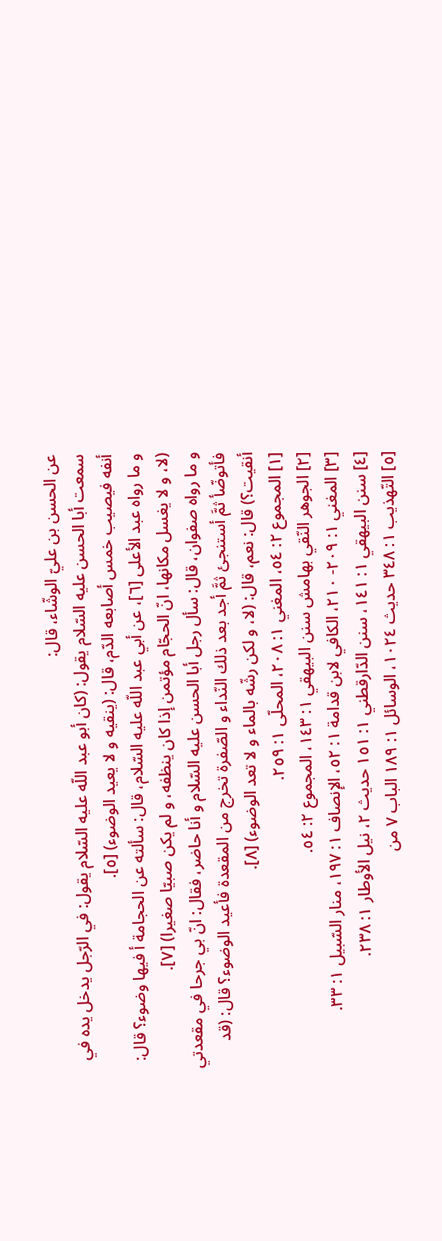عن الحسن بن عليّ الوشّاء، قال:
سمعت أبا الحسن عليه السّلام يقول: (كان أبو عبد اللّه عليه السّلام يقول: في الرّجل يدخل يده في أنفه فيصيب خمس أصابعه الدّم، قال: (ينقيه و لا يعيد الوضوء) [٥].
و ما رواه عبد الأعلى [٦]، عن أبي عبد اللّه عليه السّلام، قال: سألته عن الحجامة أ فيها وضوء؟ قال: (لا، و لا يغسل مكانها، انّ الحجّام مؤتمن إذا كان ينظفه، و لم يكن صبيّا صغيرا) [٧].
و ما رواه صفوان، قال: سأل رجل أبا الحسن عليه السّلام و أنا حاضر، فقال: انّ بي جرحا في مقعدتي فأتوضّأ ثمَّ أستنجئ ثمَّ أجد بعد ذلك النّداء و الصّفرة تخرج من المقعدة فأعيد الوضوء؟ قال: (قد أنقيت؟) قال: نعم، قال: (لا، و لكن رشّه بالماء و لا تعد الوضوء) [٨].
[١] المجموع ٢: ٥٤، المغني ١: ٢٠٨، المحلّى ١: ٢٥٩.
[٢] الجوهر النّقي بهامش سنن البيهقي ١: ١٤٣، المجموع ٢: ٥٤.
[٣] المغني ١: ٢٠٩- ٢١٠، الكافي لابن قدامة ١: ٥٢، الإنصاف ١: ١٩٧، منار السّبيل ١: ٣٣.
[٤] سنن البيهقي ١: ١٤١، سنن الدّارقطني ١: ١٥١ حديث ٢، نيل الأوطار ١: ٢٣٨.
[٥] التّهذيب ١: ٣٤٨ حديث ١٠٢٤، الوسائل ١: ١٨٩ الباب ٧ من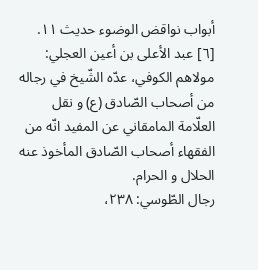أبواب نواقض الوضوء حديث ١١.
[٦] عبد الأعلى بن أعين العجلي: مولاهم الكوفي، عدّه الشّيخ في رجاله من أصحاب الصّادق (ع) و نقل العلّامة المامقاني عن المفيد انّه من الفقهاء أصحاب الصّادق المأخوذ عنه الحلال و الحرام.
رجال الطّوسي: ٢٣٨،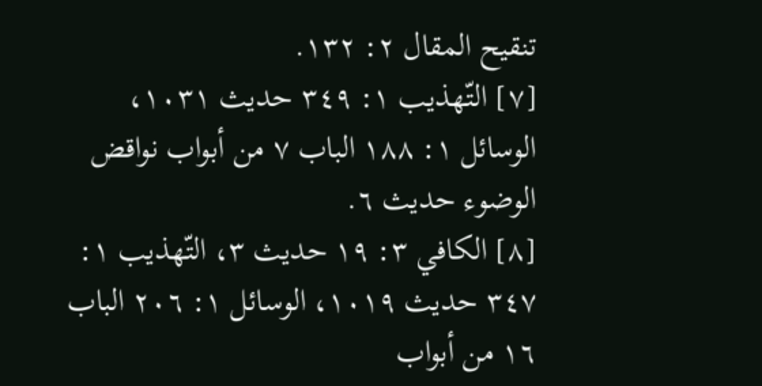تنقيح المقال ٢: ١٣٢.
[٧] التّهذيب ١: ٣٤٩ حديث ١٠٣١، الوسائل ١: ١٨٨ الباب ٧ من أبواب نواقض الوضوء حديث ٦.
[٨] الكافي ٣: ١٩ حديث ٣، التّهذيب ١: ٣٤٧ حديث ١٠١٩، الوسائل ١: ٢٠٦ الباب ١٦ من أبواب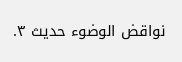نواقض الوضوء حديث ٣.